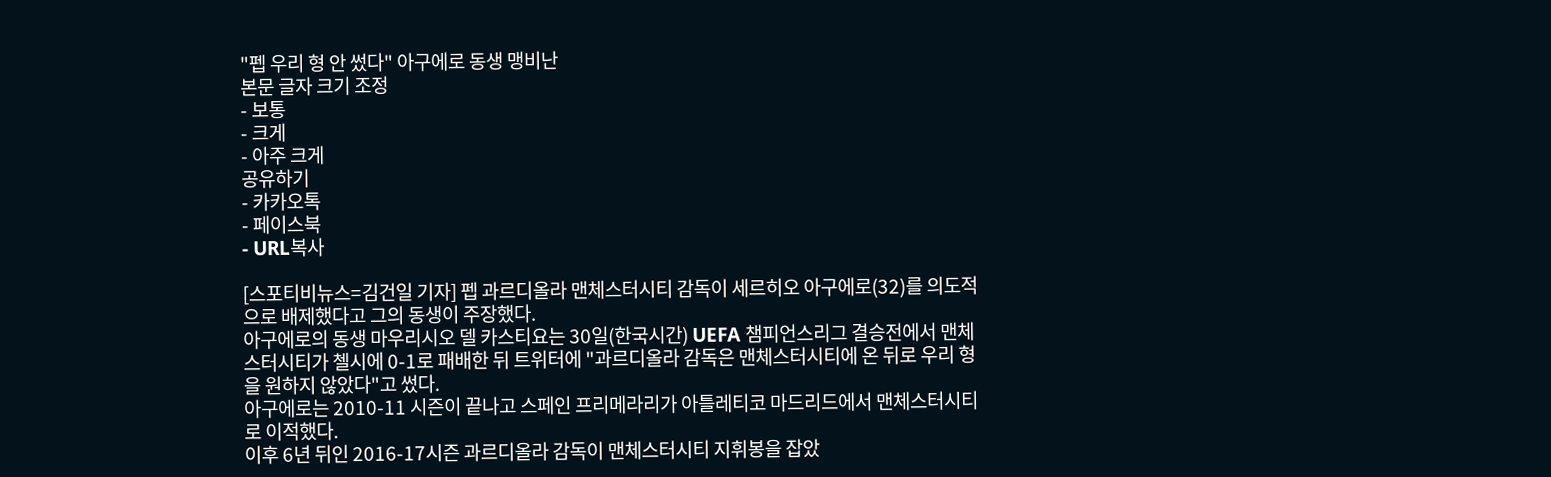"펩 우리 형 안 썼다" 아구에로 동생 맹비난
본문 글자 크기 조정
- 보통
- 크게
- 아주 크게
공유하기
- 카카오톡
- 페이스북
- URL복사

[스포티비뉴스=김건일 기자] 펩 과르디올라 맨체스터시티 감독이 세르히오 아구에로(32)를 의도적으로 배제했다고 그의 동생이 주장했다.
아구에로의 동생 마우리시오 델 카스티요는 30일(한국시간) UEFA 챔피언스리그 결승전에서 맨체스터시티가 첼시에 0-1로 패배한 뒤 트위터에 "과르디올라 감독은 맨체스터시티에 온 뒤로 우리 형을 원하지 않았다"고 썼다.
아구에로는 2010-11 시즌이 끝나고 스페인 프리메라리가 아틀레티코 마드리드에서 맨체스터시티로 이적했다.
이후 6년 뒤인 2016-17시즌 과르디올라 감독이 맨체스터시티 지휘봉을 잡았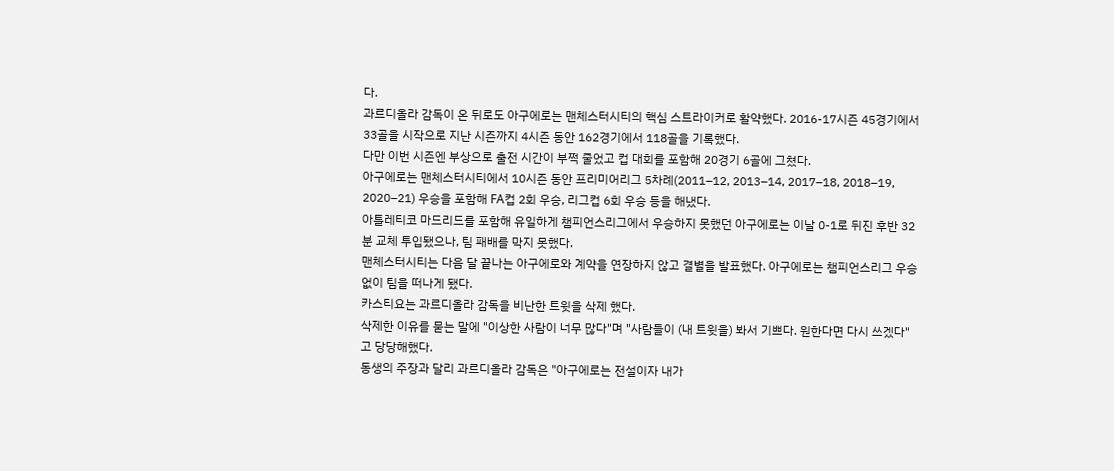다.
과르디올라 감독이 온 뒤로도 아구에로는 맨체스터시티의 핵심 스트라이커로 활약했다. 2016-17시즌 45경기에서 33골을 시작으로 지난 시즌까지 4시즌 동안 162경기에서 118골을 기록했다.
다만 이번 시즌엔 부상으로 출전 시간이 부쩍 줄었고 컵 대회를 포함해 20경기 6골에 그쳤다.
아구에로는 맨체스터시티에서 10시즌 동안 프리미어리그 5차례(2011–12, 2013–14, 2017–18, 2018–19, 2020–21) 우승을 포함해 FA컵 2회 우승, 리그컵 6회 우승 등을 해냈다.
아틀레티코 마드리드를 포함해 유일하게 챔피언스리그에서 우승하지 못했던 아구에로는 이날 0-1로 뒤진 후반 32분 교체 투입됐으나, 팀 패배를 막지 못했다.
맨체스터시티는 다음 달 끝나는 아구에로와 계약을 연장하지 않고 결별을 발표했다. 아구에로는 챔피언스리그 우승 없이 팀을 떠나게 됐다.
카스티요는 과르디올라 감독을 비난한 트윗을 삭제 했다.
삭제한 이유를 묻는 말에 "이상한 사람이 너무 많다"며 "사람들이 (내 트윗을) 봐서 기쁘다. 원한다면 다시 쓰겠다"고 당당해했다.
동생의 주장과 달리 과르디올라 감독은 "아구에로는 전설이자 내가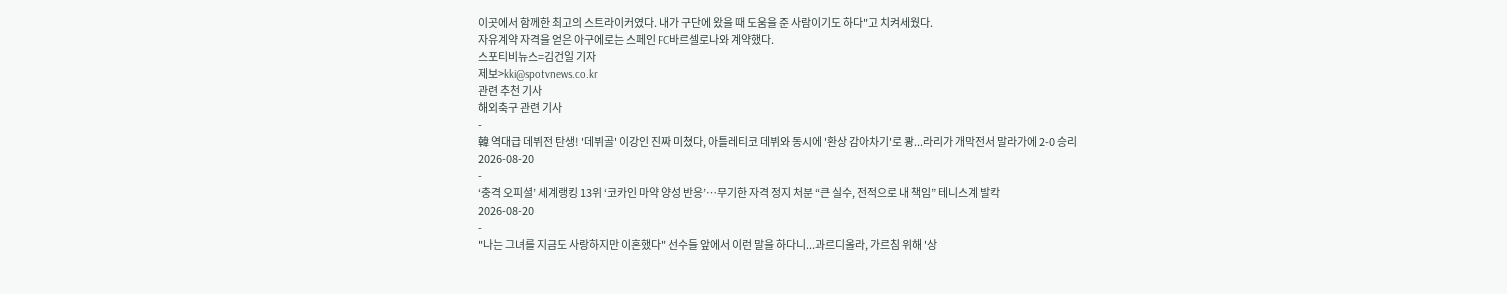이곳에서 함께한 최고의 스트라이커였다. 내가 구단에 왔을 때 도움을 준 사람이기도 하다"고 치켜세웠다.
자유계약 자격을 얻은 아구에로는 스페인 FC바르셀로나와 계약했다.
스포티비뉴스=김건일 기자
제보>kki@spotvnews.co.kr
관련 추천 기사
해외축구 관련 기사
-
韓 역대급 데뷔전 탄생! '데뷔골' 이강인 진짜 미쳤다, 아틀레티코 데뷔와 동시에 '환상 감아차기'로 쾅...라리가 개막전서 말라가에 2-0 승리
2026-08-20
-
‘충격 오피셜’ 세계랭킹 13위 ‘코카인 마약 양성 반응’…무기한 자격 정지 처분 “큰 실수, 전적으로 내 책임” 테니스계 발칵
2026-08-20
-
"나는 그녀를 지금도 사랑하지만 이혼했다" 선수들 앞에서 이런 말을 하다니...과르디올라, 가르침 위해 '상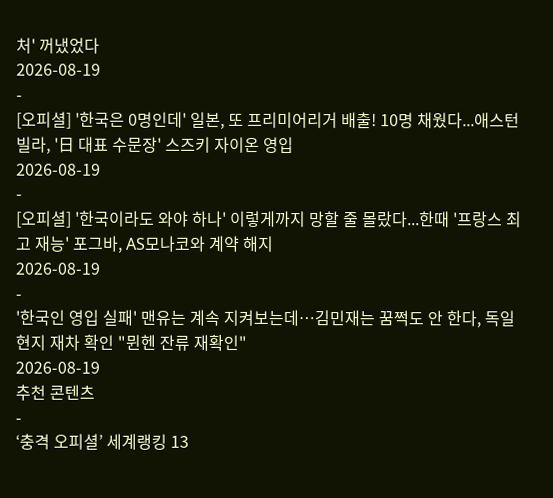처' 꺼냈었다
2026-08-19
-
[오피셜] '한국은 0명인데' 일본, 또 프리미어리거 배출! 10명 채웠다...애스턴 빌라, '日 대표 수문장' 스즈키 자이온 영입
2026-08-19
-
[오피셜] '한국이라도 와야 하나' 이렇게까지 망할 줄 몰랐다...한때 '프랑스 최고 재능' 포그바, AS모나코와 계약 해지
2026-08-19
-
'한국인 영입 실패' 맨유는 계속 지켜보는데…김민재는 꿈쩍도 안 한다, 독일 현지 재차 확인 "뮌헨 잔류 재확인"
2026-08-19
추천 콘텐츠
-
‘충격 오피셜’ 세계랭킹 13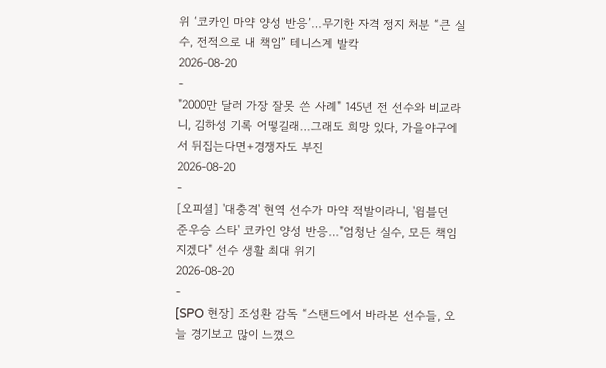위 ‘코카인 마약 양성 반응’…무기한 자격 정지 처분 “큰 실수, 전적으로 내 책임” 테니스계 발칵
2026-08-20
-
"2000만 달러 가장 잘못 쓴 사례" 145년 전 선수와 비교라니, 김하성 기록 어떻길래…그래도 희망 있다, 가을야구에서 뒤집는다면+경쟁자도 부진
2026-08-20
-
[오피셜] '대충격' 현역 선수가 마약 적발이라니, '윔블던 준우승 스타' 코카인 양성 반응…"엄청난 실수, 모든 책임 지겠다" 선수 생활 최대 위기
2026-08-20
-
[SPO 현장] 조성환 감독 “스탠드에서 바라본 선수들, 오늘 경기보고 많이 느꼈으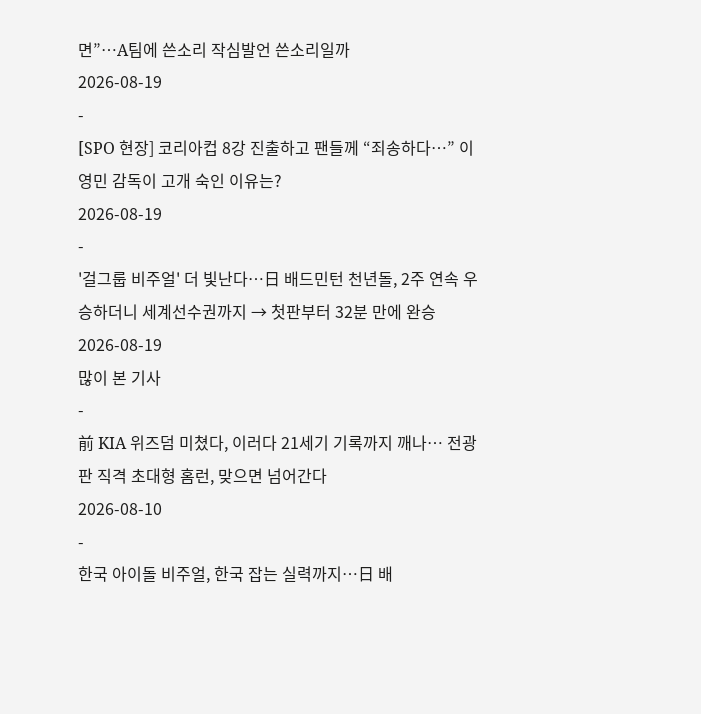면”…A팀에 쓴소리 작심발언 쓴소리일까
2026-08-19
-
[SPO 현장] 코리아컵 8강 진출하고 팬들께 “죄송하다…” 이영민 감독이 고개 숙인 이유는?
2026-08-19
-
'걸그룹 비주얼' 더 빛난다…日 배드민턴 천년돌, 2주 연속 우승하더니 세계선수권까지 → 첫판부터 32분 만에 완승
2026-08-19
많이 본 기사
-
前 KIA 위즈덤 미쳤다, 이러다 21세기 기록까지 깨나… 전광판 직격 초대형 홈런, 맞으면 넘어간다
2026-08-10
-
한국 아이돌 비주얼, 한국 잡는 실력까지…日 배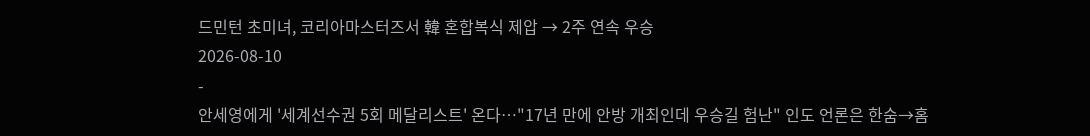드민턴 초미녀, 코리아마스터즈서 韓 혼합복식 제압 → 2주 연속 우승
2026-08-10
-
안세영에게 '세계선수권 5회 메달리스트' 온다…"17년 만에 안방 개최인데 우승길 험난" 인도 언론은 한숨→홈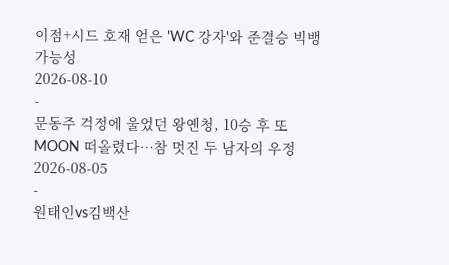이점+시드 호재 얻은 'WC 강자'와 준결승 빅뱅 가능성
2026-08-10
-
문동주 걱정에 울었던 왕옌청, 10승 후 또 MOON 떠올렸다…참 멋진 두 남자의 우정
2026-08-05
-
원태인vs김백산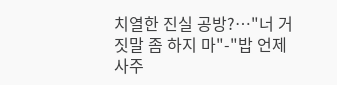치열한 진실 공방?…"너 거짓말 좀 하지 마"-"밥 언제 사주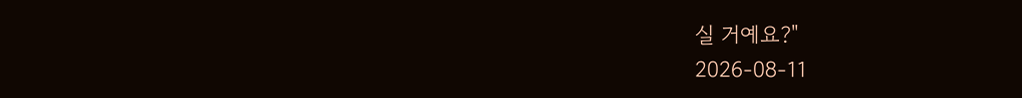실 거예요?"
2026-08-11